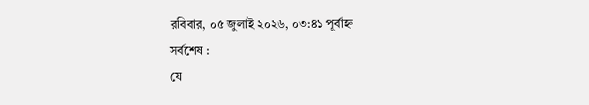রবিবার, ০৫ জুলাই ২০২৬, ০৩:৪১ পূর্বাহ্ন
সর্বশেষ :
যে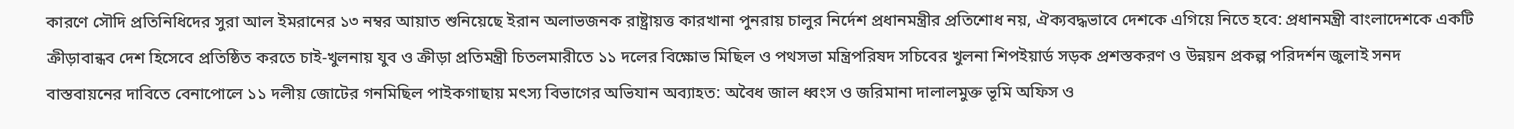কারণে সৌদি প্রতিনিধিদের সুরা আল ইমরানের ১৩ নম্বর আয়াত শুনিয়েছে ইরান অলাভজনক রাষ্ট্রায়ত্ত কারখানা পুনরায় চালুর নির্দেশ প্রধানমন্ত্রীর প্রতিশোধ নয়, ঐক্যবদ্ধভাবে দেশকে এগিয়ে নিতে হবে: প্রধানমন্ত্রী বাংলাদেশকে একটি ক্রীড়াবান্ধব দেশ হিসেবে প্রতিষ্ঠিত করতে চাই-খুলনায় যুব ও ক্রীড়া প্রতিমন্ত্রী চিতলমারীতে ১১ দলের বিক্ষোভ মিছিল ও পথসভা মন্ত্রিপরিষদ সচিবের খুলনা শিপইয়ার্ড সড়ক প্রশস্তকরণ ও উন্নয়ন প্রকল্প পরিদর্শন জুলাই সনদ বাস্তবায়নের দাবিতে বেনাপোলে ১১ দলীয় জোটের গনমিছিল পাইকগাছায় মৎস্য বিভাগের অভিযান অব্যাহত: অবৈধ জাল ধ্বংস ও জরিমানা দালালমুক্ত ভূমি অফিস ও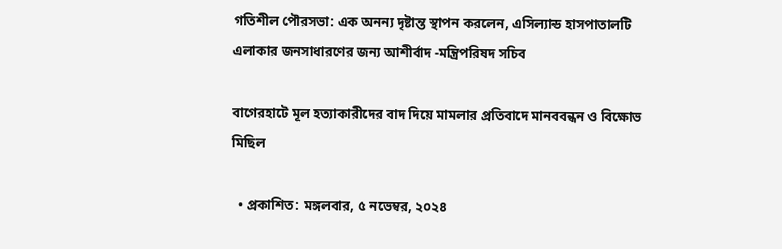গতিশীল পৌরসভা: এক অনন্য দৃষ্টান্ত স্থাপন করলেন, এসিল্যান্ড হাসপাতালটি এলাকার জনসাধারণের জন্য আশীর্বাদ -মন্ত্রিপরিষদ সচিব

বাগেরহাটে মূল হত্যাকারীদের বাদ দিয়ে মামলার প্রতিবাদে মানববন্ধন ও বিক্ষোভ মিছিল

  • প্রকাশিত: মঙ্গলবার, ৫ নভেম্বর, ২০২৪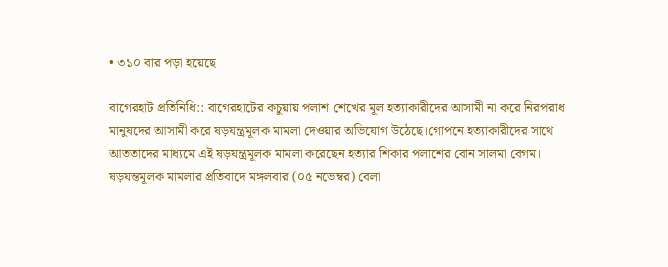• ৩১০ বার পড়া হয়েছে

বাগেরহাট প্রতিনিধি:: বাগেরহাটের কচুয়ায় পলাশ শেখের মূল হত্যাকারীদের আসামী না করে নিরপরাধ মানুষদের আসামী করে ষড়যন্ত্রমূলক মামলা দেওয়ার অভিযোগ উঠেছে।গোপনে হত্যাকারীদের সাথে আততাদের মাধ্যমে এই ষড়যন্ত্রমূলক মামলা করেছেন হত্যার শিকার পলাশের বোন সালমা বেগম। ষড়যন্তমূলক মামলার প্রতিবাদে মঙ্গলবার (০৫ নভেম্বর) বেলা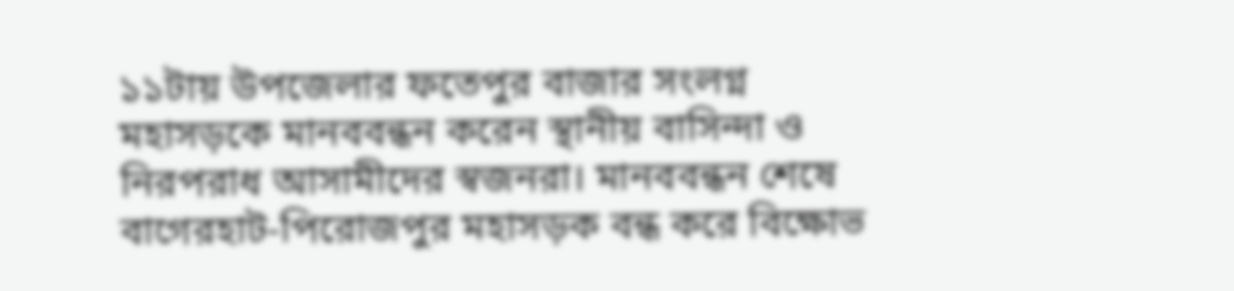১১টায় উপজেলার ফতেপুর বাজার সংলগ্ন মহাসড়কে মানববন্ধন করেন স্থানীয় বাসিন্দা ও নিরপরাধ আসামীদের স্বজনরা। মানববন্ধন শেষে বাগেরহাট-পিরোজপুর মহাসড়ক বন্ধ করে বিক্ষোভ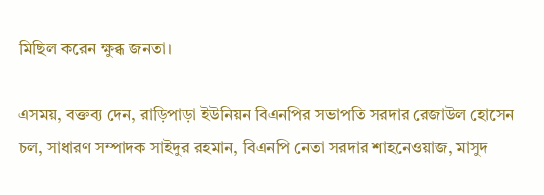মিছিল করেন ক্ষুব্ধ জনতা।

এসময়, বক্তব্য দেন, রাড়িপাড়া ইউনিয়ন বিএনপির সভাপতি সরদার রেজাউল হোসেন চল, সাধারণ সম্পাদক সাইদুর রহমান, বিএনপি নেতা সরদার শাহনেওয়াজ, মাসুদ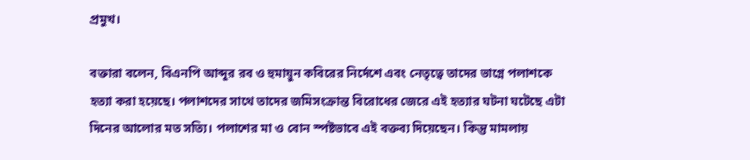প্রমুখ।

বক্তারা বলেন, বিএনপি আব্দুর রব ও হুমায়ুন কবিরের নির্দেশে এবং নেতৃত্বে তাদের ভাগ্নে পলাশকে হত্যা করা হয়েছে। পলাশদের সাথে তাদের জমিসংক্রান্ত বিরোধের জেরে এই হত্যার ঘটনা ঘটেছে এটা দিনের আলোর মত সত্যি। পলাশের মা ও বোন স্পষ্টভাবে এই বক্তব্য দিয়েছেন। কিন্তু মামলায়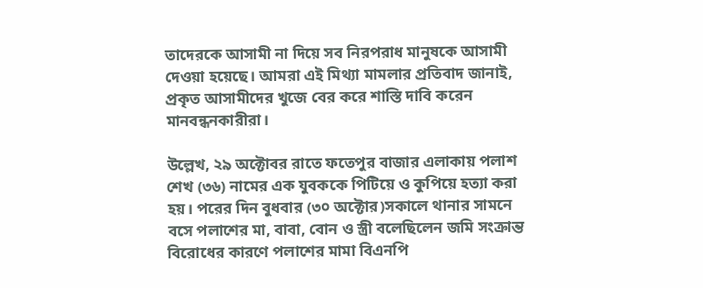তাদেরকে আসামী না দিয়ে সব নিরপরাধ মানুষকে আসামী দেওয়া হয়েছে। আমরা এই মিথ্যা মামলার প্রতিবাদ জানাই, প্রকৃত আসামীদের খুজে বের করে শাস্তি দাবি করেন মানবন্ধনকারীরা।

উল্লেখ, ২৯ অক্টোবর রাতে ফতেপুর বাজার এলাকায় পলাশ শেখ (৩৬) নামের এক যুবককে পিটিয়ে ও কুপিয়ে হত্যা করা হয়। পরের দিন বুধবার (৩০ অক্টোর)সকালে থানার সামনে বসে পলাশের মা, বাবা, বোন ও স্ত্রী বলেছিলেন জমি সংক্রান্ত বিরোধের কারণে পলাশের মামা বিএনপি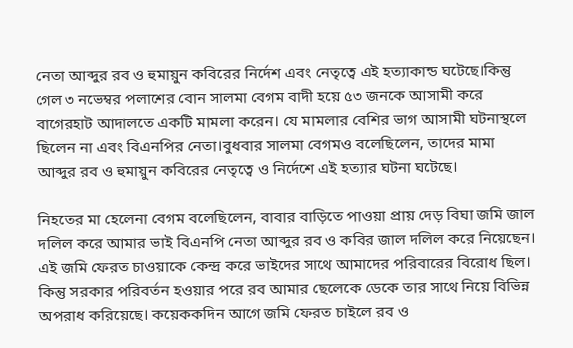নেতা আব্দুর রব ও হুমায়ুন কবিরের নির্দেশ এবং নেতৃত্বে এই হত্যাকান্ড ঘটেছে।কিন্তু গেল ৩ নভেম্বর পলাশের বোন সালমা বেগম বাদী হয়ে ৫৩ জনকে আসামী করে বাগেরহাট আদালতে একটি মামলা করেন। যে মামলার বেশির ভাগ আসামী ঘটনাস্থলে ছিলেন না এবং বিএনপির নেতা।বুধবার সালমা বেগমও বলেছিলেন, তাদের মামা আব্দুর রব ও হুমায়ুন কবিরের নেতৃত্বে ও নির্দেশে এই হত্যার ঘটনা ঘটেছে।

নিহতের মা হেলেনা বেগম বলেছিলেন, বাবার বাড়িতে পাওয়া প্রায় দেড় বিঘা জমি জাল দলিল করে আমার ভাই বিএনপি নেতা আব্দুর রব ও কবির জাল দলিল করে নিয়েছেন। এই জমি ফেরত চাওয়াকে কেন্দ্র করে ভাইদের সাথে আমাদের পরিবারের বিরোধ ছিল। কিন্তু সরকার পরিবর্তন হওয়ার পরে রব আমার ছেলেকে ডেকে তার সাথে নিয়ে বিভিন্ন অপরাধ করিয়েছে। কয়েককদিন আগে জমি ফেরত চাইলে রব ও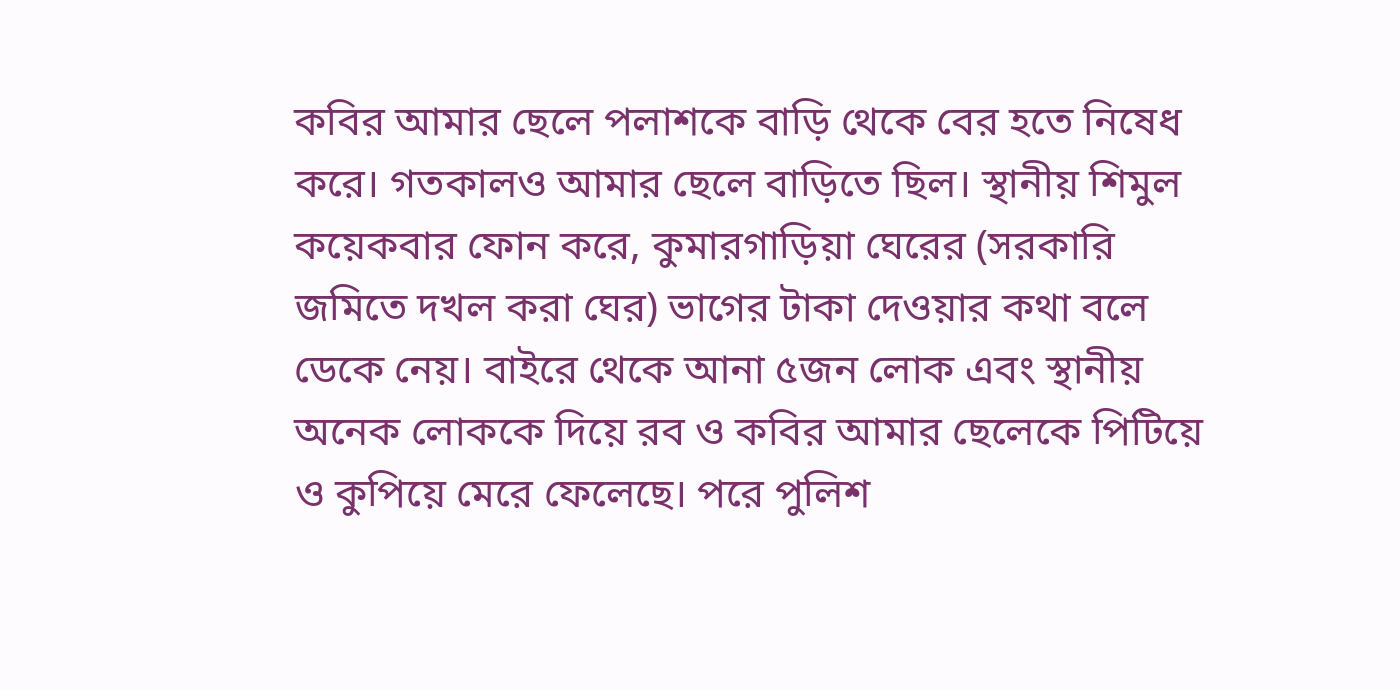কবির আমার ছেলে পলাশকে বাড়ি থেকে বের হতে নিষেধ করে। গতকালও আমার ছেলে বাড়িতে ছিল। স্থানীয় শিমুল কয়েকবার ফোন করে, কুমারগাড়িয়া ঘেরের (সরকারি জমিতে দখল করা ঘের) ভাগের টাকা দেওয়ার কথা বলে ডেকে নেয়। বাইরে থেকে আনা ৫জন লোক এবং স্থানীয় অনেক লোককে দিয়ে রব ও কবির আমার ছেলেকে পিটিয়ে ও কুপিয়ে মেরে ফেলেছে। পরে পুলিশ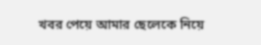খবর পেয়ে আমার ছেলেকে নিয়ে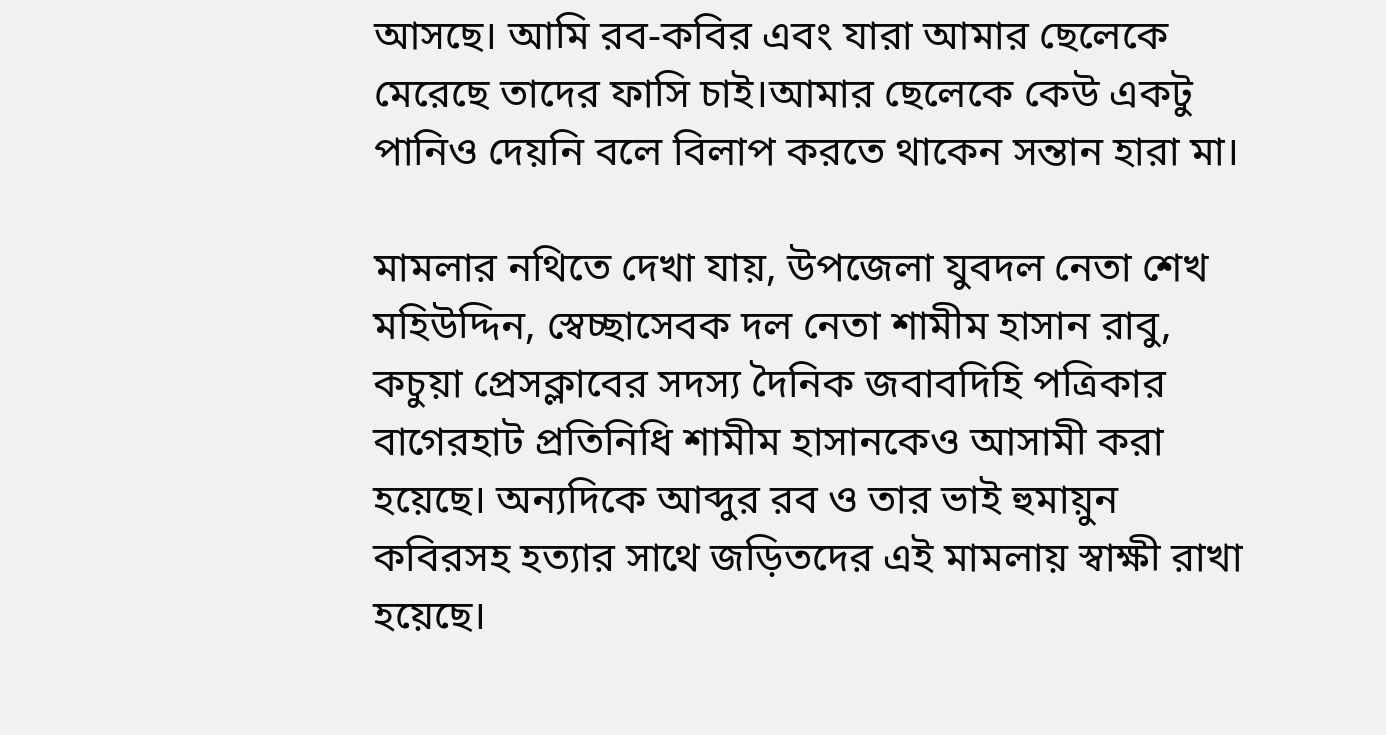আসছে। আমি রব-কবির এবং যারা আমার ছেলেকে মেরেছে তাদের ফাসি চাই।আমার ছেলেকে কেউ একটু পানিও দেয়নি বলে বিলাপ করতে থাকেন সন্তান হারা মা।

মামলার নথিতে দেখা যায়, উপজেলা যুবদল নেতা শেখ মহিউদ্দিন, স্বেচ্ছাসেবক দল নেতা শামীম হাসান রাবু, কচুয়া প্রেসক্লাবের সদস্য দৈনিক জবাবদিহি পত্রিকার বাগেরহাট প্রতিনিধি শামীম হাসানকেও আসামী করা হয়েছে। অন্যদিকে আব্দুর রব ও তার ভাই হুমায়ুন কবিরসহ হত্যার সাথে জড়িতদের এই মামলায় স্বাক্ষী রাখা হয়েছে।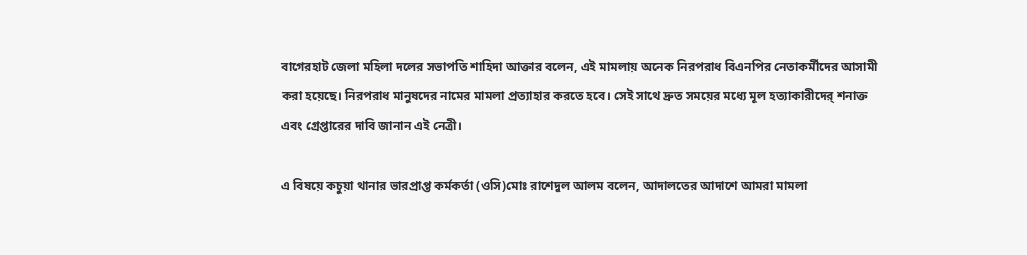বাগেরহাট জেলা মহিলা দলের সভাপতি শাহিদা আক্তার বলেন, এই মামলায় অনেক নিরপরাধ বিএনপির নেতাকর্মীদের আসামী করা হয়েছে। নিরপরাধ মানুষদের নামের মামলা প্রত্যাহার করতে হবে। সেই সাথে দ্রুত সময়ের মধ্যে মূল হত্যাকারীদের্ শনাক্ত এবং গ্রেপ্তারের দাবি জানান এই নেত্রী।

এ বিষয়ে কচুয়া থানার ভারপ্রাপ্ত কর্মকর্তা (ওসি)মোঃ রাশেদুল আলম বলেন, আদালতের আদাশে আমরা মামলা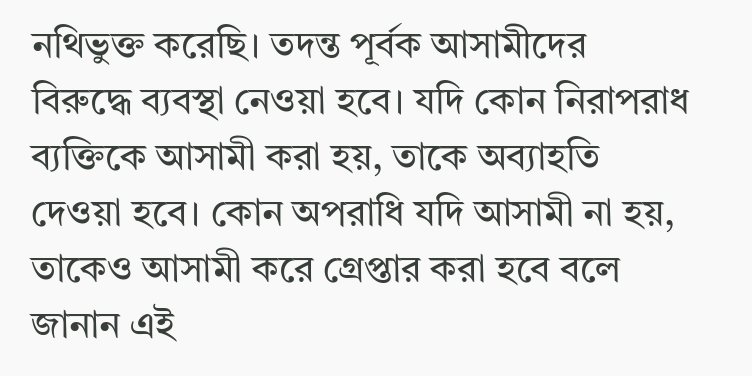নথিভুক্ত করেছি। তদন্ত পূর্বক আসামীদের বিরুদ্ধে ব্যবস্থা নেওয়া হবে। যদি কোন নিরাপরাধ ব্যক্তিকে আসামী করা হয়, তাকে অব্যাহতি দেওয়া হবে। কোন অপরাধি যদি আসামী না হয়, তাকেও আসামী করে গ্রেপ্তার করা হবে বলে জানান এই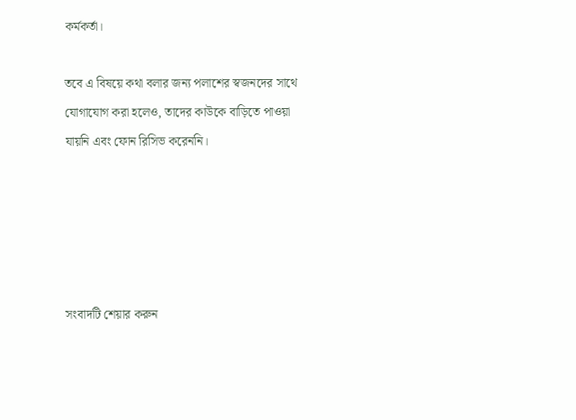কর্মকর্তা।

তবে এ বিষয়ে কথা বলার জন্য পলাশের স্বজনদের সাথে যোগাযোগ করা হলেও, তাদের কাউকে বাড়িতে পাওয়া যায়নি এবং ফোন রিসিভ করেননি।





সংবাদটি শেয়ার করুন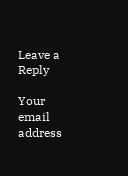Leave a Reply

Your email address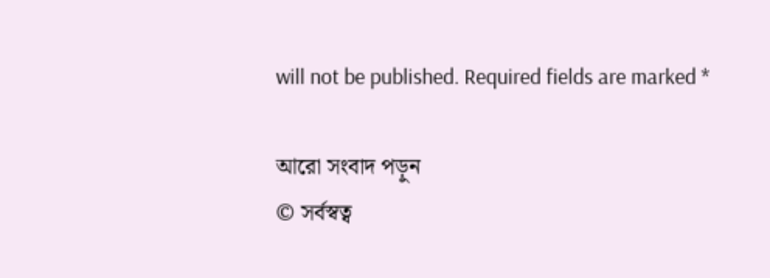will not be published. Required fields are marked *

আরো সংবাদ পড়ুন
© সর্বস্বত্ব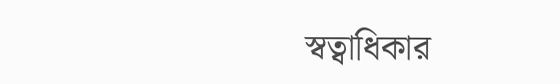স্বত্বাধিকার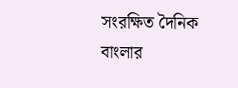সংরক্ষিত দৈনিক বাংলার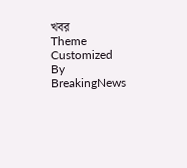খবর
Theme Customized By BreakingNews